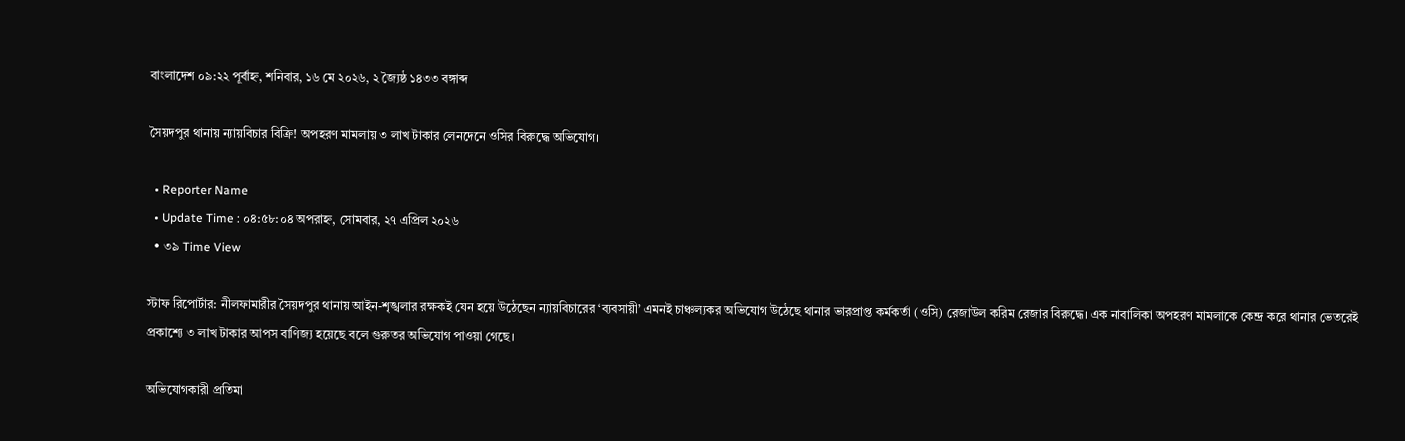বাংলাদেশ ০৯:২২ পূর্বাহ্ন, শনিবার, ১৬ মে ২০২৬, ২ জ্যৈষ্ঠ ১৪৩৩ বঙ্গাব্দ

সৈয়দপুর থানায় ন্যায়বিচার বিক্রি! অপহরণ মামলায় ৩ লাখ টাকার লেনদেনে ওসির বিরুদ্ধে অভিযোগ।

  • Reporter Name
  • Update Time : ০৪:৫৮:০৪ অপরাহ্ন, সোমবার, ২৭ এপ্রিল ২০২৬
  • ৩৯ Time View

স্টাফ রিপোর্টার: নীলফামারীর সৈয়দপুর থানায় আইন-শৃঙ্খলার রক্ষকই যেন হয়ে উঠেছেন ন্যায়বিচারের ‘ব্যবসায়ী’ এমনই চাঞ্চল্যকর অভিযোগ উঠেছে থানার ভারপ্রাপ্ত কর্মকর্তা (ওসি) রেজাউল করিম রেজার বিরুদ্ধে। এক নাবালিকা অপহরণ মামলাকে কেন্দ্র করে থানার ভেতরেই প্রকাশ্যে ৩ লাখ টাকার আপস বাণিজ্য হয়েছে বলে গুরুতর অভিযোগ পাওয়া গেছে।

অভিযোগকারী প্রতিমা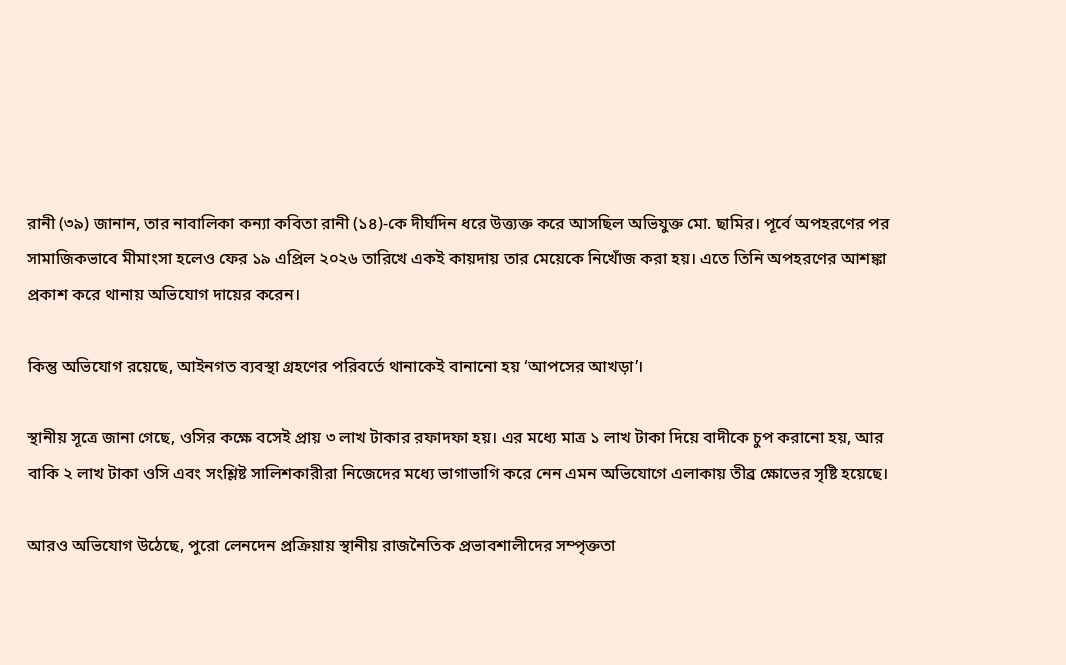রানী (৩৯) জানান, তার নাবালিকা কন্যা কবিতা রানী (১৪)-কে দীর্ঘদিন ধরে উত্ত্যক্ত করে আসছিল অভিযুক্ত মো. ছামির। পূর্বে অপহরণের পর সামাজিকভাবে মীমাংসা হলেও ফের ১৯ এপ্রিল ২০২৬ তারিখে একই কায়দায় তার মেয়েকে নিখোঁজ করা হয়। এতে তিনি অপহরণের আশঙ্কা প্রকাশ করে থানায় অভিযোগ দায়ের করেন।

কিন্তু অভিযোগ রয়েছে, আইনগত ব্যবস্থা গ্রহণের পরিবর্তে থানাকেই বানানো হয় ‘আপসের আখড়া’।

স্থানীয় সূত্রে জানা গেছে, ওসির কক্ষে বসেই প্রায় ৩ লাখ টাকার রফাদফা হয়। এর মধ্যে মাত্র ১ লাখ টাকা দিয়ে বাদীকে চুপ করানো হয়, আর বাকি ২ লাখ টাকা ওসি এবং সংশ্লিষ্ট সালিশকারীরা নিজেদের মধ্যে ভাগাভাগি করে নেন এমন অভিযোগে এলাকায় তীব্র ক্ষোভের সৃষ্টি হয়েছে।

আরও অভিযোগ উঠেছে, পুরো লেনদেন প্রক্রিয়ায় স্থানীয় রাজনৈতিক প্রভাবশালীদের সম্পৃক্ততা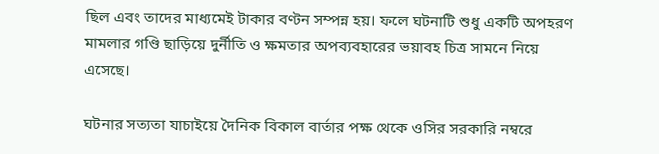ছিল এবং তাদের মাধ্যমেই টাকার বণ্টন সম্পন্ন হয়। ফলে ঘটনাটি শুধু একটি অপহরণ মামলার গণ্ডি ছাড়িয়ে দুর্নীতি ও ক্ষমতার অপব্যবহারের ভয়াবহ চিত্র সামনে নিয়ে এসেছে।

ঘটনার সত্যতা যাচাইয়ে দৈনিক বিকাল বার্তার পক্ষ থেকে ওসির সরকারি নম্বরে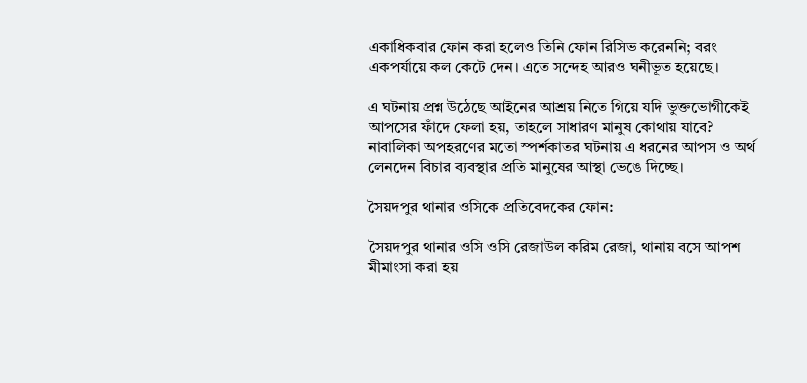একাধিকবার ফোন করা হলেও তিনি ফোন রিসিভ করেননি; বরং একপর্যায়ে কল কেটে দেন। এতে সন্দেহ আরও ঘনীভূত হয়েছে।

এ ঘটনায় প্রশ্ন উঠেছে আইনের আশ্রয় নিতে গিয়ে যদি ভুক্তভোগীকেই আপসের ফাঁদে ফেলা হয়, তাহলে সাধারণ মানুষ কোথায় যাবে? নাবালিকা অপহরণের মতো স্পর্শকাতর ঘটনায় এ ধরনের আপস ও অর্থ লেনদেন বিচার ব্যবস্থার প্রতি মানুষের আস্থা ভেঙে দিচ্ছে।

সৈয়দপুর থানার ওসিকে প্রতিবেদকের ফোন:

সৈয়দপুর থানার ওসি ওসি রেজাউল করিম রেজা, থানায় বসে আপশ মীমাংসা করা হয়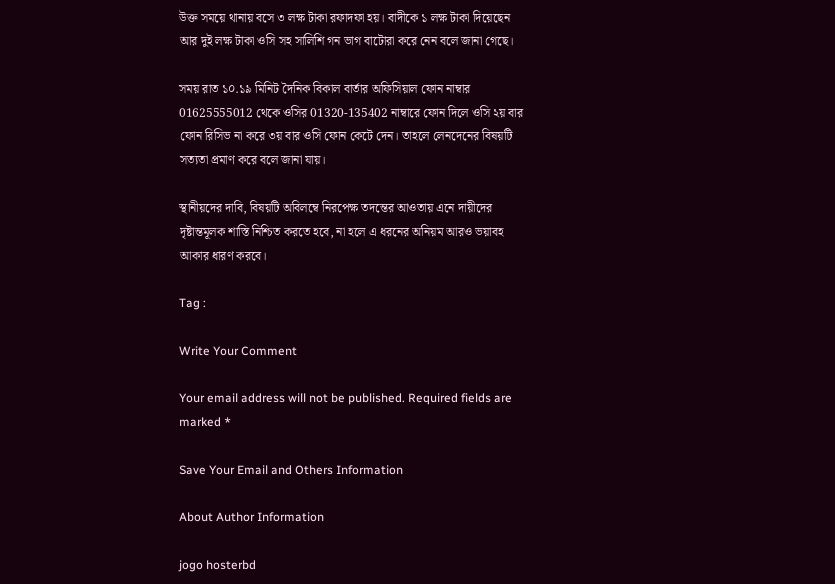উক্ত সময়ে থানায় বসে ৩ লক্ষ টাকা রফাদফা হয়। বাদীকে ১ লক্ষ টাকা দিয়েছেন আর দুই লক্ষ টাকা ওসি সহ সালিশি গন ভাগ বাটোরা করে নেন বলে জানা গেছে।

সময় রাত ১০.১৯ মিনিট দৈনিক বিকাল বার্তার অফিসিয়াল ফোন নাম্বার 01625555012 থেকে ওসির 01320-135402 নাম্বারে ফোন দিলে ওসি ২য় বার ফোন রিসিভ না করে ৩য় বার ওসি ফোন কেটে দেন। তাহলে লেনদেনের বিষয়টি সত্যতা প্রমাণ করে বলে জানা যায়।

স্থানীয়দের দাবি, বিষয়টি অবিলম্বে নিরপেক্ষ তদন্তের আওতায় এনে দায়ীদের দৃষ্টান্তমূলক শাস্তি নিশ্চিত করতে হবে, না হলে এ ধরনের অনিয়ম আরও ভয়াবহ আকার ধারণ করবে।

Tag :

Write Your Comment

Your email address will not be published. Required fields are marked *

Save Your Email and Others Information

About Author Information

jogo hosterbd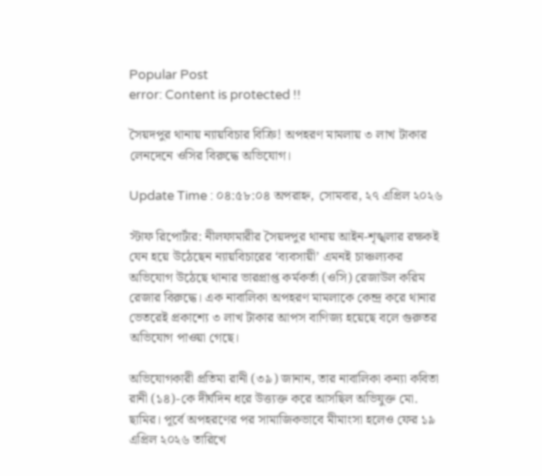Popular Post
error: Content is protected !!

সৈয়দপুর থানায় ন্যায়বিচার বিক্রি! অপহরণ মামলায় ৩ লাখ টাকার লেনদেনে ওসির বিরুদ্ধে অভিযোগ।

Update Time : ০৪:৫৮:০৪ অপরাহ্ন, সোমবার, ২৭ এপ্রিল ২০২৬

স্টাফ রিপোর্টার: নীলফামারীর সৈয়দপুর থানায় আইন-শৃঙ্খলার রক্ষকই যেন হয়ে উঠেছেন ন্যায়বিচারের ‘ব্যবসায়ী’ এমনই চাঞ্চল্যকর অভিযোগ উঠেছে থানার ভারপ্রাপ্ত কর্মকর্তা (ওসি) রেজাউল করিম রেজার বিরুদ্ধে। এক নাবালিকা অপহরণ মামলাকে কেন্দ্র করে থানার ভেতরেই প্রকাশ্যে ৩ লাখ টাকার আপস বাণিজ্য হয়েছে বলে গুরুতর অভিযোগ পাওয়া গেছে।

অভিযোগকারী প্রতিমা রানী (৩৯) জানান, তার নাবালিকা কন্যা কবিতা রানী (১৪)-কে দীর্ঘদিন ধরে উত্ত্যক্ত করে আসছিল অভিযুক্ত মো. ছামির। পূর্বে অপহরণের পর সামাজিকভাবে মীমাংসা হলেও ফের ১৯ এপ্রিল ২০২৬ তারিখে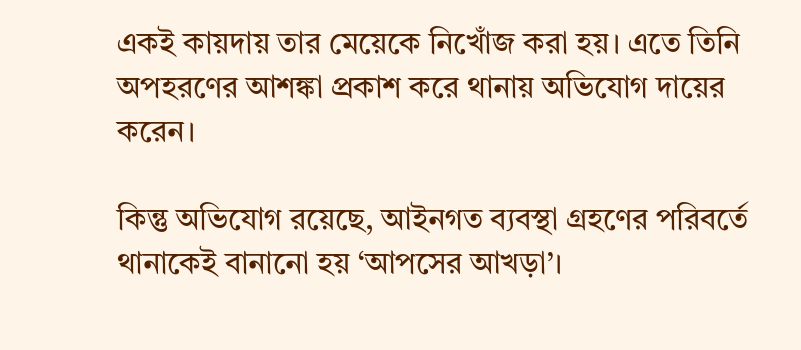একই কায়দায় তার মেয়েকে নিখোঁজ করা হয়। এতে তিনি অপহরণের আশঙ্কা প্রকাশ করে থানায় অভিযোগ দায়ের করেন।

কিন্তু অভিযোগ রয়েছে, আইনগত ব্যবস্থা গ্রহণের পরিবর্তে থানাকেই বানানো হয় ‘আপসের আখড়া’।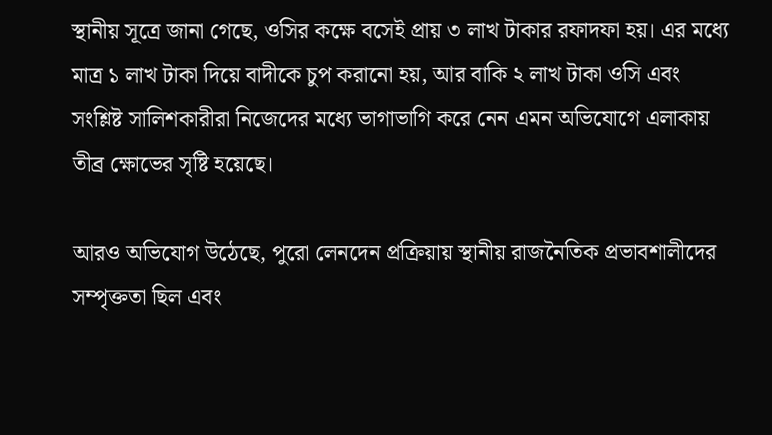স্থানীয় সূত্রে জানা গেছে, ওসির কক্ষে বসেই প্রায় ৩ লাখ টাকার রফাদফা হয়। এর মধ্যে মাত্র ১ লাখ টাকা দিয়ে বাদীকে চুপ করানো হয়, আর বাকি ২ লাখ টাকা ওসি এবং সংশ্লিষ্ট সালিশকারীরা নিজেদের মধ্যে ভাগাভাগি করে নেন এমন অভিযোগে এলাকায় তীব্র ক্ষোভের সৃষ্টি হয়েছে।

আরও অভিযোগ উঠেছে, পুরো লেনদেন প্রক্রিয়ায় স্থানীয় রাজনৈতিক প্রভাবশালীদের সম্পৃক্ততা ছিল এবং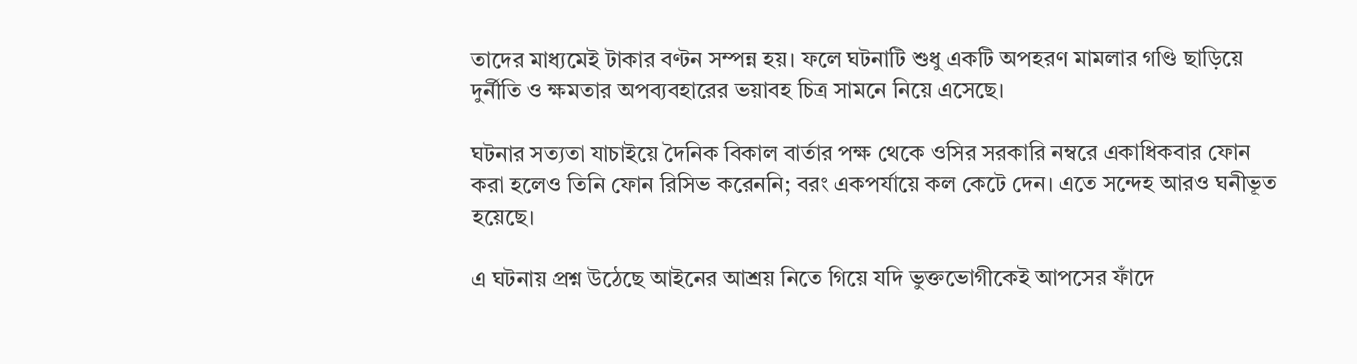তাদের মাধ্যমেই টাকার বণ্টন সম্পন্ন হয়। ফলে ঘটনাটি শুধু একটি অপহরণ মামলার গণ্ডি ছাড়িয়ে দুর্নীতি ও ক্ষমতার অপব্যবহারের ভয়াবহ চিত্র সামনে নিয়ে এসেছে।

ঘটনার সত্যতা যাচাইয়ে দৈনিক বিকাল বার্তার পক্ষ থেকে ওসির সরকারি নম্বরে একাধিকবার ফোন করা হলেও তিনি ফোন রিসিভ করেননি; বরং একপর্যায়ে কল কেটে দেন। এতে সন্দেহ আরও ঘনীভূত হয়েছে।

এ ঘটনায় প্রশ্ন উঠেছে আইনের আশ্রয় নিতে গিয়ে যদি ভুক্তভোগীকেই আপসের ফাঁদে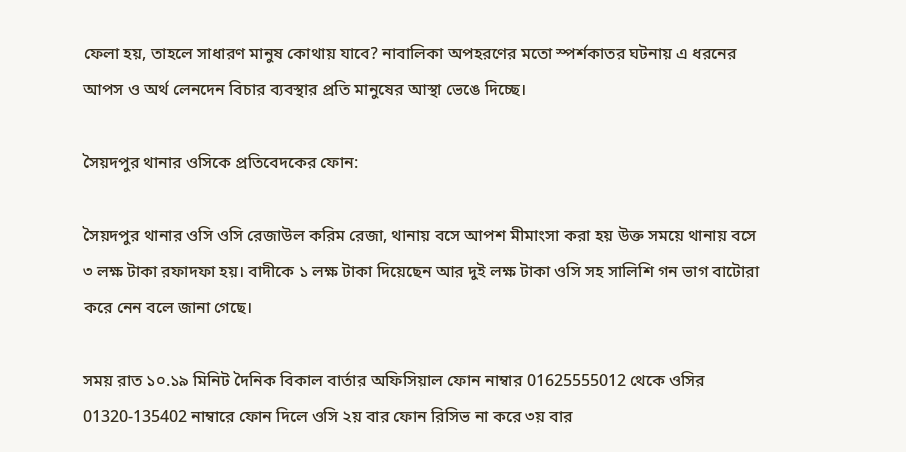ফেলা হয়, তাহলে সাধারণ মানুষ কোথায় যাবে? নাবালিকা অপহরণের মতো স্পর্শকাতর ঘটনায় এ ধরনের আপস ও অর্থ লেনদেন বিচার ব্যবস্থার প্রতি মানুষের আস্থা ভেঙে দিচ্ছে।

সৈয়দপুর থানার ওসিকে প্রতিবেদকের ফোন:

সৈয়দপুর থানার ওসি ওসি রেজাউল করিম রেজা, থানায় বসে আপশ মীমাংসা করা হয় উক্ত সময়ে থানায় বসে ৩ লক্ষ টাকা রফাদফা হয়। বাদীকে ১ লক্ষ টাকা দিয়েছেন আর দুই লক্ষ টাকা ওসি সহ সালিশি গন ভাগ বাটোরা করে নেন বলে জানা গেছে।

সময় রাত ১০.১৯ মিনিট দৈনিক বিকাল বার্তার অফিসিয়াল ফোন নাম্বার 01625555012 থেকে ওসির 01320-135402 নাম্বারে ফোন দিলে ওসি ২য় বার ফোন রিসিভ না করে ৩য় বার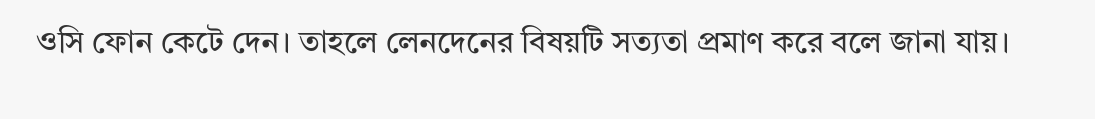ওসি ফোন কেটে দেন। তাহলে লেনদেনের বিষয়টি সত্যতা প্রমাণ করে বলে জানা যায়।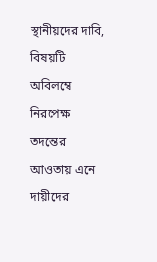স্থানীয়দের দাবি, বিষয়টি অবিলম্বে নিরপেক্ষ তদন্তের আওতায় এনে দায়ীদের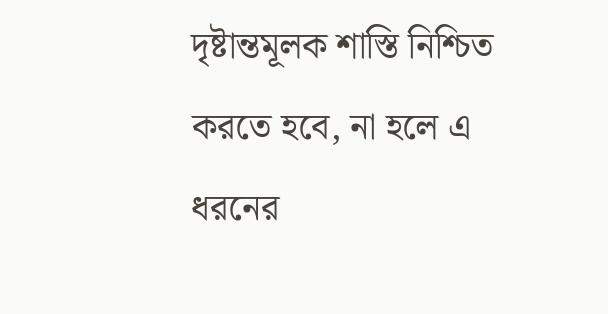দৃষ্টান্তমূলক শাস্তি নিশ্চিত করতে হবে, না হলে এ ধরনের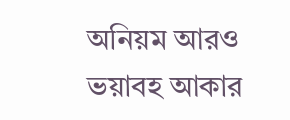অনিয়ম আরও ভয়াবহ আকার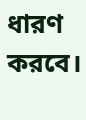ধারণ করবে।